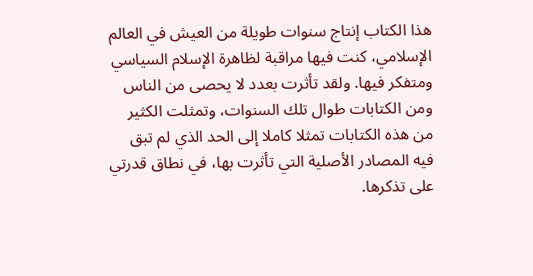هذا الكتاب إنتاج سنوات طويلة من العيش في العالم الإسلامي، كنت فيها مراقبة لظاهرة الإسلام السياسي ومتفكر فيها. ولقد تأثرت بعدد لا يحصى من الناس ومن الكتابات طوال تلك السنوات، وتمثلت الكثير من هذه الكتابات تمثلا كاملا إلى الحد الذي لم تبق فيه المصادر الأصلية التي تأثرت بها، في نطاق قدرتي على تذكرها.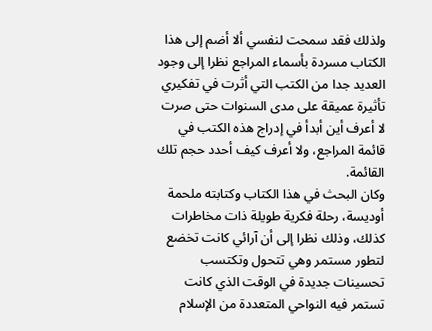ولذلك فقد سمحت لنفسي ألا أضم إلى هذا الكتاب مسردة بأسماء المراجع نظرا إلى وجود العديد جدا من الكتب التي أثرت في تفكيري تأثيرة عميقة على مدى السنوات حتى صرت لا أعرف أين أبدأ في إدراج هذه الكتب في قائمة المراجع، ولا أعرف كيف أحدد حجم تلك القائمة.
وكان البحث في هذا الكتاب وكتابته ملحمة أوديسة، رحلة فكرية طويلة ذات مخاطرات كذلك، وذلك نظرا إلى أن آرائي كانت تخضع لتطور مستمر وهي تتحول وتكتسب تحسينات جديدة في الوقت الذي كانت تستمر فيه النواحي المتعددة من الإسلام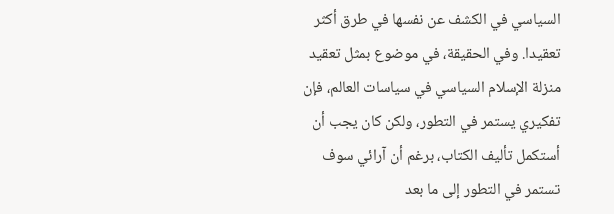السياسي في الكشف عن نفسها في طرق أكثر تعقيدا. وفي الحقيقة، في موضوع بمثل تعقيد منزلة الإسلام السياسي في سياسات العالم، فإن تفكيري يستمر في التطور، ولكن كان يجب أن أستكمل تأليف الكتاب، برغم أن آرائي سوف تستمر في التطور إلى ما بعد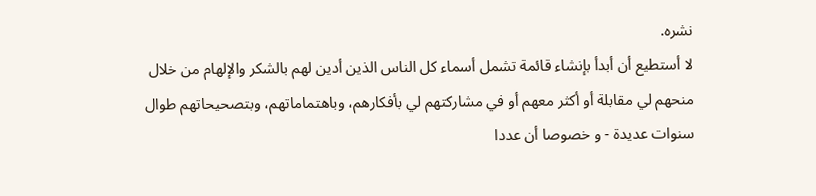نشره.
لا أستطيع أن أبدأ بإنشاء قائمة تشمل أسماء كل الناس الذين أدين لهم بالشكر والإلهام من خلال منحهم لي مقابلة أو أكثر معهم أو في مشاركتهم لي بأفكارهم، وباهتماماتهم، وبتصحيحاتهم طوال سنوات عديدة - و خصوصا أن عددا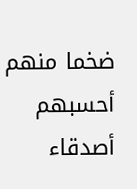ضخما منهم أحسبهم أصدقاء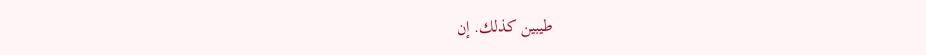طيبين كذلك. إن